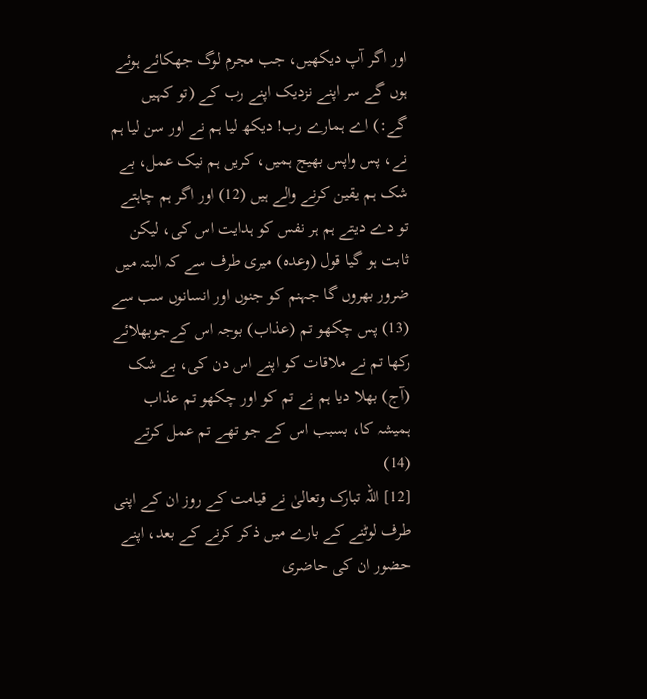اور اگر آپ دیکھیں، جب مجرم لوگ جھکائے ہوئے ہوں گے سر اپنے نزدیک اپنے رب کے (تو کہیں گے:) اے ہمارے رب! دیکھ لیا ہم نے اور سن لیا ہم نے، پس واپس بھیج ہمیں، کریں ہم نیک عمل، بے شک ہم یقین کرنے والے ہیں (12) اور اگر ہم چاہتے تو دے دیتے ہم ہر نفس کو ہدایت اس کی، لیکن ثابت ہو گیا قول (وعدہ) میری طرف سے کہ البتہ میں ضرور بھروں گا جہنم کو جنوں اور انسانوں سب سے (13) پس چکھو تم (عذاب) بوجہ اس کےجوبھلائے رکھا تم نے ملاقات کو اپنے اس دن کی، بے شک (آج) بھلا دیا ہم نے تم کو اور چکھو تم عذاب ہمیشہ کا، بسبب اس کے جو تھے تم عمل کرتے (14)
[12] اللہ تبارک وتعالیٰ نے قیامت کے روز ان کے اپنی طرف لوٹنے کے بارے میں ذکر کرنے کے بعد، اپنے حضور ان کی حاضری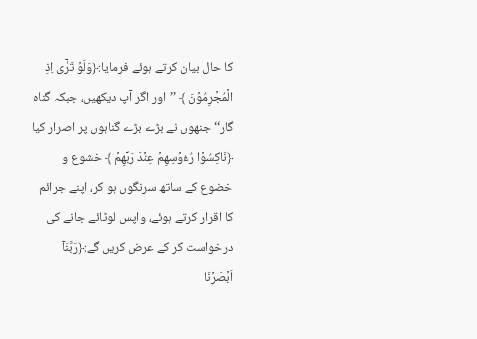کا حال بیان کرتے ہوئے فرمایا:﴿وَلَوۡ تَرٰۤى اِذِ الۡمُجۡرِمُوۡنَ ﴾ ’’اور اگر آپ دیکھیں، جبکہ گناہ گار‘‘ جنھوں نے بڑے بڑے گناہوں پر اصرار کیا ﴿نَاكِسُوۡا رُءُوۡسِهِمۡ عِنۡدَ رَبِّهِمۡ ﴾ خشوع و خضوع کے ساتھ سرنگوں ہو کر، اپنے جرائم کا اقرار کرتے ہوئے، واپس لوٹائے جانے کی درخواست کر کے عرض کریں گے:﴿رَبَّنَاۤ اَبۡصَرۡنَا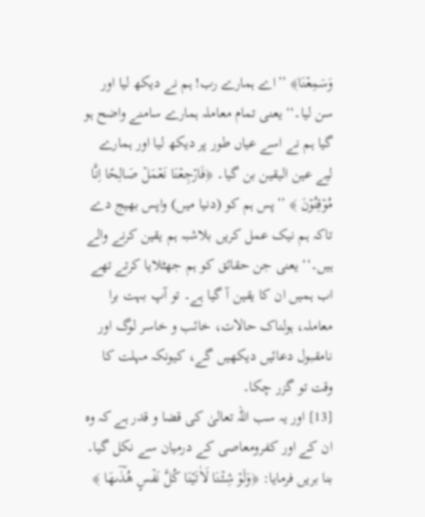وَسَمِعۡنَا﴾ ’’اے ہمارے رب! ہم نے دیکھ لیا اور سن لیا۔‘‘ یعنی تمام معاملہ ہمارے سامنے واضح ہو گیا ہم نے اسے عیاں طور پر دیکھ لیا اور ہمارے لیے عین الیقین بن گیا۔ ﴿فَارۡجِعۡنَا نَعۡمَلۡ صَالِحًا اِنَّا مُوۡقِنُوۡنَ ﴾ ’’پس ہم کو (دنیا میں) واپس بھیج دے تاکہ ہم نیک عمل کریں بلاشبہ ہم یقین کرنے والے ہیں۔‘‘ یعنی جن حقائق کو ہم جھٹلایا کرتے تھے اب ہمیں ان کا یقین آ گیا ہے۔ تو آپ بہت برا معاملہ، ہولناک حالات، خائب و خاسر لوگ اور نامقبول دعائیں دیکھیں گے، کیونکہ مہلت کا وقت تو گزر چکا۔
[13] اور یہ سب اللہ تعالیٰ کی قضا و قدر ہے کہ وہ ان کے اور کفرومعاصی کے درمیان سے نکل گیا۔ بنا بریں فرمایا: ﴿وَلَوۡ شِئۡنَا لَاٰتَيۡنَا كُلَّ نَفۡسٍ هُدٰؔىهَا ﴾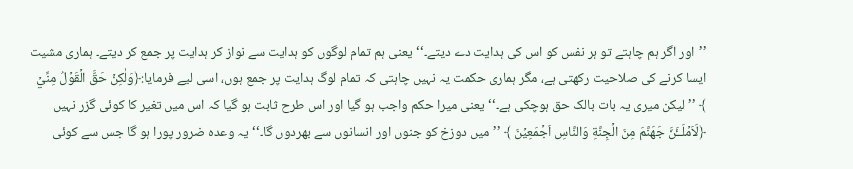’’اور اگر ہم چاہتے تو ہر نفس کو اس کی ہدایت دے دیتے۔‘‘ یعنی ہم تمام لوگوں کو ہدایت سے نواز کر ہدایت پر جمع کر دیتے۔ ہماری مشیت ایسا کرنے کی صلاحیت رکھتی ہے، مگر ہماری حکمت یہ نہیں چاہتی کہ تمام لوگ ہدایت پر جمع ہوں، اسی لیے فرمایا:﴿وَلٰكِنۡ حَقَّ الۡقَوۡلُ مِنِّيۡ ﴾ ’’لیکن میری یہ بات بالک حق ہوچکی ہے۔‘‘ یعنی میرا حکم واجب ہو گیا اور اس طرح ثابت ہو گیا کہ اس میں تغیر کا کوئی گزر نہیں ﴿لَاَمۡلَــَٔنَّ جَهَنَّمَ مِنَ الۡجِنَّةِ وَالنَّاسِ اَجۡمَعِيۡنَ ﴾ ’’میں دوزخ کو جنوں اور انسانوں سے بھردوں گا۔‘‘ یہ وعدہ ضرور پورا ہو گا جس سے کوئی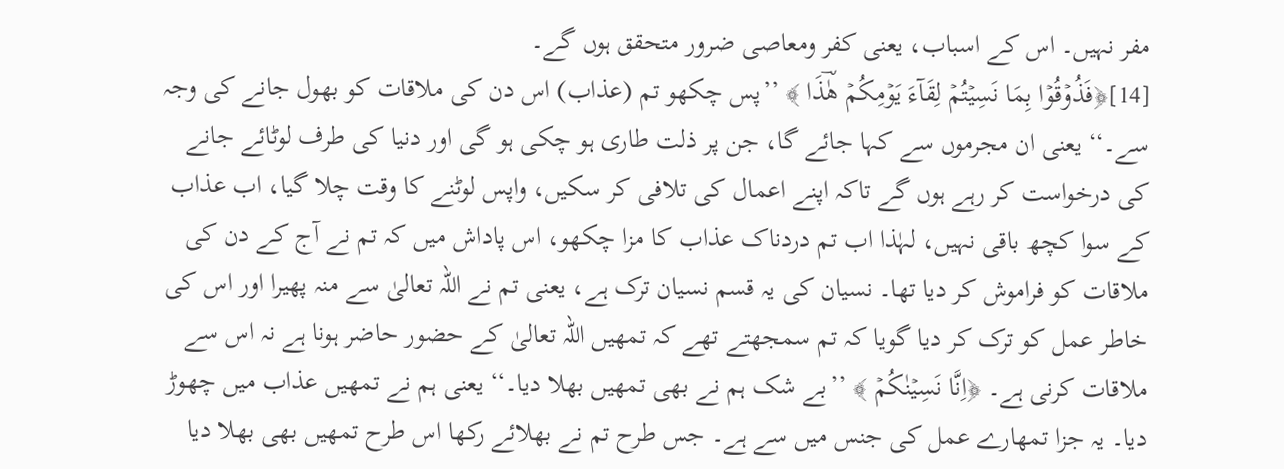مفر نہیں۔ اس کے اسباب، یعنی کفر ومعاصی ضرور متحقق ہوں گے۔
[14]﴿فَذُوۡقُوۡا بِمَا نَسِيۡتُمۡ لِقَآءَ يَوۡمِكُمۡ هٰؔذَا ﴾ ’’پس چکھو تم (عذاب) اس دن کی ملاقات کو بھول جانے کی وجہ سے۔‘‘ یعنی ان مجرموں سے کہا جائے گا، جن پر ذلت طاری ہو چکی ہو گی اور دنیا کی طرف لوٹائے جانے کی درخواست کر رہے ہوں گے تاکہ اپنے اعمال کی تلافی کر سکیں، واپس لوٹنے کا وقت چلا گیا، اب عذاب کے سوا کچھ باقی نہیں، لہٰذا اب تم دردناک عذاب کا مزا چکھو، اس پاداش میں کہ تم نے آج کے دن کی ملاقات کو فراموش کر دیا تھا۔ نسیان کی یہ قسم نسیان ترک ہے، یعنی تم نے اللہ تعالیٰ سے منہ پھیرا اور اس کی خاطر عمل کو ترک کر دیا گویا کہ تم سمجھتے تھے کہ تمھیں اللہ تعالیٰ کے حضور حاضر ہونا ہے نہ اس سے ملاقات کرنی ہے۔ ﴿اِنَّا نَسِيۡنٰكُمۡ ﴾ ’’بے شک ہم نے بھی تمھیں بھلا دیا۔‘‘ یعنی ہم نے تمھیں عذاب میں چھوڑ دیا۔ یہ جزا تمھارے عمل کی جنس میں سے ہے۔ جس طرح تم نے بھلائے رکھا اس طرح تمھیں بھی بھلا دیا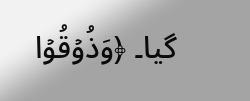گیا۔ ﴿وَذُوۡقُوۡا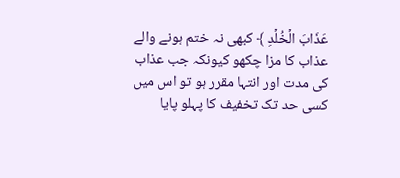عَذَابَ الۡخُلۡدِ ﴾ کبھی نہ ختم ہونے والے عذاب کا مزا چکھو کیونکہ جب عذاب کی مدت اور انتہا مقرر ہو تو اس میں کسی حد تک تخفیف کا پہلو پایا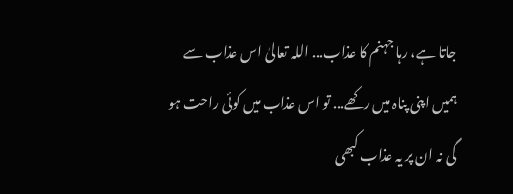جاتا ہے، رہا جہنم کا عذاب... اللہ تعالیٰ اس عذاب سے ہمیں اپنی پناہ میں رکھے... تو اس عذاب میں کوئی راحت ہو گی نہ ان پر یہ عذاب کبھی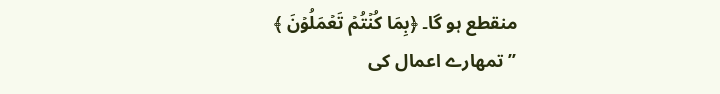منقطع ہو گا۔ ﴿بِمَا كُنۡتُمۡ تَعۡمَلُوۡنَ ﴾ ’’تمھارے اعمال کی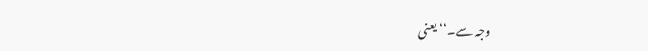وجہ سے۔‘‘ یعنی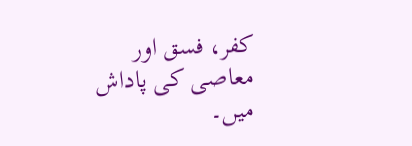کفر، فسق اور معاصی کی پاداش میں۔